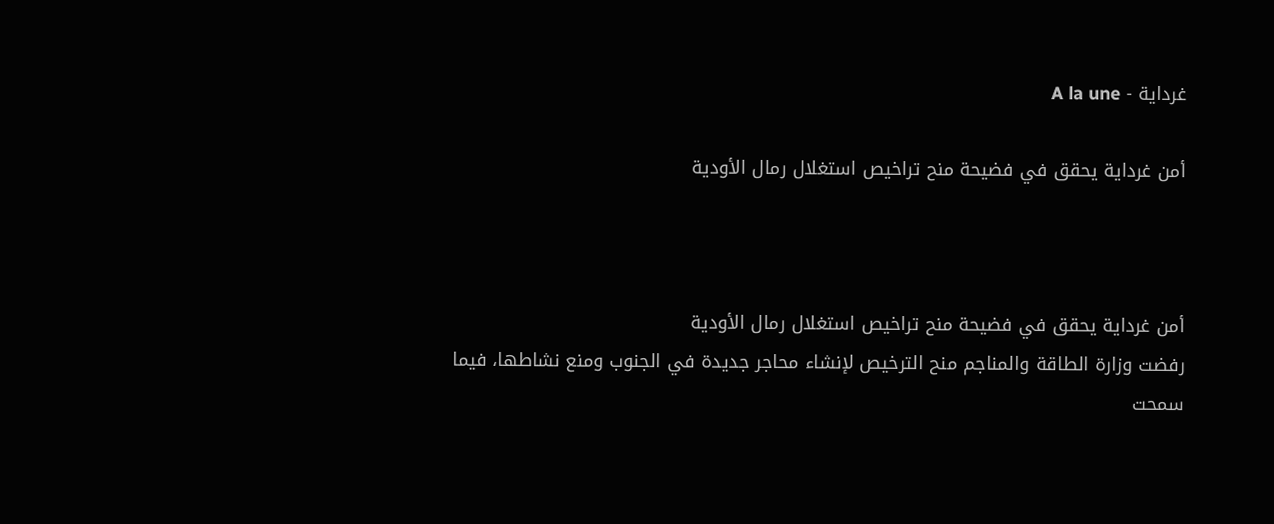غرداية - A la une

أمن غرداية يحقق في فضيحة منح تراخيص استغلال رمال الأودية



أمن غرداية يحقق في فضيحة منح تراخيص استغلال رمال الأودية
رفضت وزارة الطاقة والمناجم منح الترخيص لإنشاء محاجر جديدة في الجنوب ومنع نشاطها، فيما سمحت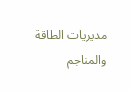مديريات الطاقة والمناجم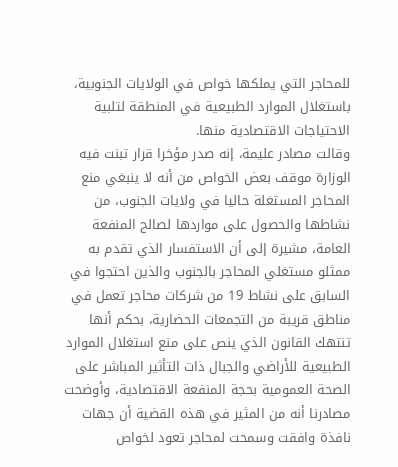للمحاجر التي يملكها خواص في الولايات الجنوبية، باستغلال الموارد الطبيعية في المنطقة لتلبية الاحتياجات الاقتصادية منها.
وقالت مصادر عليمة، إنه صدر مؤخرا قرار تبنت فيه الوزارة موقف بعض الخواص من أنه لا ينبغي منع المحاجر المستغلة حاليا في ولايات الجنوب، من نشاطها والحصول على مواردها لصالح المنفعة العامة، مشيرة إلى أن الاستفسار الذي تقدم به ممثلو مستغلي المحاجر بالجنوب والذين احتجوا في السابق على نشاط 19 من شركات محاجر تعمل في مناطق قريبة من التجمعات الحضارية، بحكم أنها تنتهك القانون الذي ينص على منع استغلال الموارد الطبيعية للأراضي والجبال ذات التأثير المباشر على الصحة العمومية بحجة المنفعة الاقتصادية، وأوضحت مصادرنا أنه من المثير في هذه القضية أن جهات نافذة وافقت وسمحت لمحاجر تعود لخواص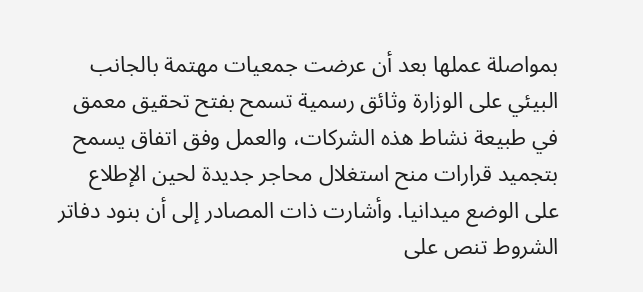بمواصلة عملها بعد أن عرضت جمعيات مهتمة بالجانب البيئي على الوزارة وثائق رسمية تسمح بفتح تحقيق معمق في طبيعة نشاط هذه الشركات، والعمل وفق اتفاق يسمح بتجميد قرارات منح استغلال محاجر جديدة لحين الإطلاع على الوضع ميدانيا. وأشارت ذات المصادر إلى أن بنود دفاتر الشروط تنص على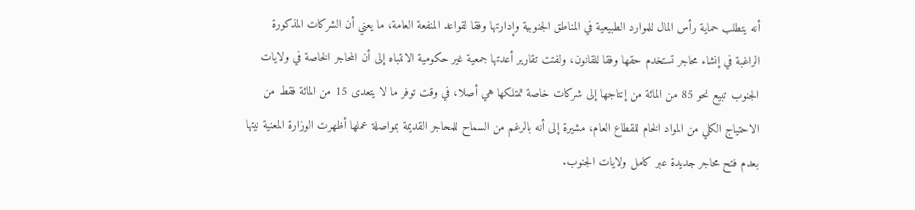أنه يتطلب حماية رأس المال للموارد الطبيعية في المناطق الجنوبية وإدارتها وفقا لقواعد المنفعة العامة، ما يعني أن الشركات المذكورة الراغبة في إنشاء محاجر تستخدم حقها وفقا للقانون، ولفتت تقارير أعدتها جمعية غير حكومية الانتباه إلى أن المحاجر الخاصة في ولايات الجنوب تبيع نحو 85 من المائة من إنتاجها إلى شركات خاصة تمتلكها هي أصلا، في وقت توفر ما لا يتعدى 15 من المائة فقط من الاحتياج الكلي من المواد الخام للقطاع العام، مشيرة إلى أنه بالرغم من السماح للمحاجر القديمة بمواصلة عملها أظهرت الوزارة المعنية نيتها بعدم فتح محاجر جديدة عبر كامل ولايات الجنوب.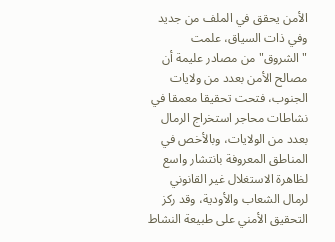الأمن يحقق في الملف من جديد
وفي ذات السياق، علمت "الشروق" من مصادر عليمة أن مصالح الأمن بعدد من ولايات الجنوب، فتحت تحقيقا معمقا في نشاطات محاجر استخراج الرمال بعدد من الولايات، وبالأخص في المناطق المعروفة بانتشار واسع لظاهرة الاستغلال غير القانوني لرمال الشعاب والأودية، وقد ركز التحقيق الأمني على طبيعة النشاط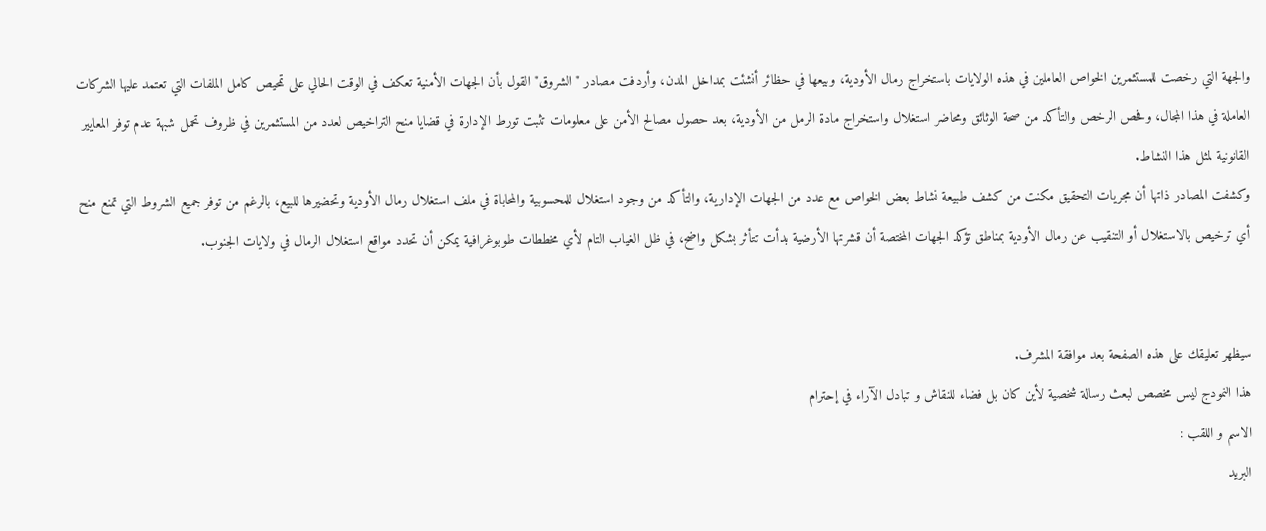والجهة التي رخصت للمستثمرين الخواص العاملين في هذه الولايات باستخراج رمال الأودية، وبيعها في حظائر أنشئت بمداخل المدن، وأردفت مصادر "الشروق" القول بأن الجهات الأمنية تعكف في الوقت الحالي على تمحيص كامل الملفات التي تعتمد عليها الشركات العاملة في هذا المجال، وفحص الرخص والتأكد من صحة الوثائق ومحاضر استغلال واستخراج مادة الرمل من الأودية، بعد حصول مصالح الأمن على معلومات تثبت تورط الإدارة في قضايا منح التراخيص لعدد من المستثمرين في ظروف تحمل شبهة عدم توفر المعايير القانونية لمثل هذا النشاط.
وكشفت المصادر ذاتها أن مجريات التحقيق مكنت من كشف طبيعة نشاط بعض الخواص مع عدد من الجهات الإدارية، والتأكد من وجود استغلال للمحسوبية والمحاباة في ملف استغلال رمال الأودية وتحضيرها للبيع، بالرغم من توفر جميع الشروط التي تمنع منح أي ترخيص بالاستغلال أو التنقيب عن رمال الأودية بمناطق تؤكد الجهات المختصة أن قشرتها الأرضية بدأت تتأثر بشكل واضح، في ظل الغياب التام لأي مخططات طوبوغرافية يمكن أن تحدد مواقع استغلال الرمال في ولايات الجنوب.


سيظهر تعليقك على هذه الصفحة بعد موافقة المشرف.
هذا النمودج ليس مخصص لبعث رسالة شخصية لأين كان بل فضاء للنقاش و تبادل الآراء في إحترام
الاسم و اللقب :
البريد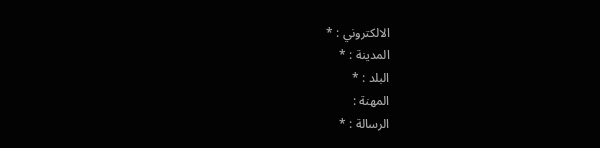الالكتروني : *
المدينة : *
البلد : *
المهنة :
الرسالة : *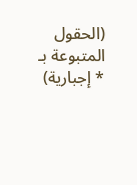(الحقول المتبوعة بـ * إجبارية)